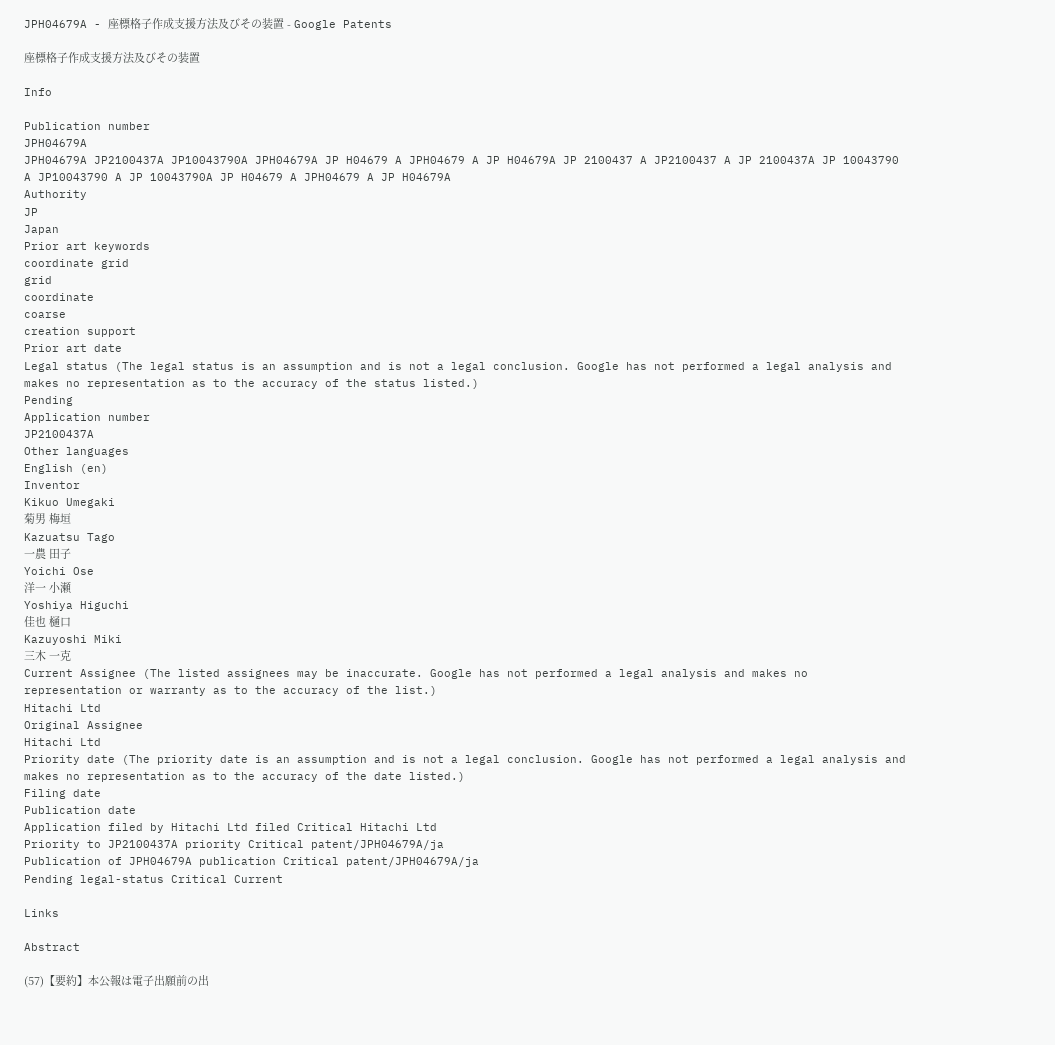JPH04679A - 座標格子作成支援方法及びその装置 - Google Patents

座標格子作成支援方法及びその装置

Info

Publication number
JPH04679A
JPH04679A JP2100437A JP10043790A JPH04679A JP H04679 A JPH04679 A JP H04679A JP 2100437 A JP2100437 A JP 2100437A JP 10043790 A JP10043790 A JP 10043790A JP H04679 A JPH04679 A JP H04679A
Authority
JP
Japan
Prior art keywords
coordinate grid
grid
coordinate
coarse
creation support
Prior art date
Legal status (The legal status is an assumption and is not a legal conclusion. Google has not performed a legal analysis and makes no representation as to the accuracy of the status listed.)
Pending
Application number
JP2100437A
Other languages
English (en)
Inventor
Kikuo Umegaki
菊男 梅垣
Kazuatsu Tago
一農 田子
Yoichi Ose
洋一 小瀬
Yoshiya Higuchi
佳也 樋口
Kazuyoshi Miki
三木 一克
Current Assignee (The listed assignees may be inaccurate. Google has not performed a legal analysis and makes no representation or warranty as to the accuracy of the list.)
Hitachi Ltd
Original Assignee
Hitachi Ltd
Priority date (The priority date is an assumption and is not a legal conclusion. Google has not performed a legal analysis and makes no representation as to the accuracy of the date listed.)
Filing date
Publication date
Application filed by Hitachi Ltd filed Critical Hitachi Ltd
Priority to JP2100437A priority Critical patent/JPH04679A/ja
Publication of JPH04679A publication Critical patent/JPH04679A/ja
Pending legal-status Critical Current

Links

Abstract

(57)【要約】本公報は電子出願前の出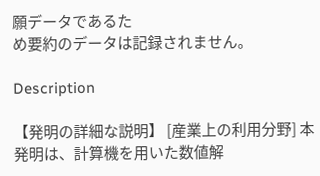願データであるた
め要約のデータは記録されません。

Description

【発明の詳細な説明】 [産業上の利用分野] 本発明は、計算機を用いた数値解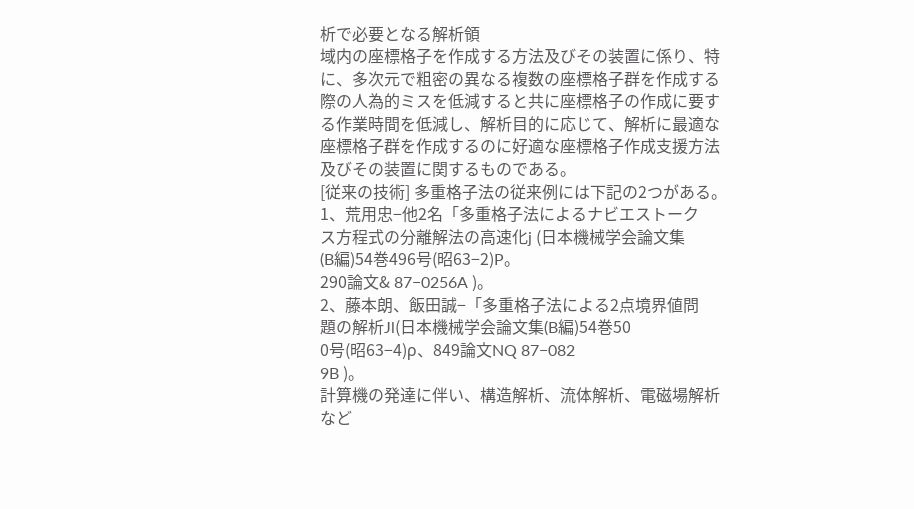析で必要となる解析領
域内の座標格子を作成する方法及びその装置に係り、特
に、多次元で粗密の異なる複数の座標格子群を作成する
際の人為的ミスを低減すると共に座標格子の作成に要す
る作業時間を低減し、解析目的に応じて、解析に最適な
座標格子群を作成するのに好適な座標格子作成支援方法
及びその装置に関するものである。
[従来の技術] 多重格子法の従来例には下記の2つがある。
1、荒用忠−他2名「多重格子法によるナビエストーク
ス方程式の分離解法の高速化j (日本機械学会論文集
(B編)54巻496号(昭63−2)P。
290論文& 87−0256A )。
2、藤本朗、飯田誠−「多重格子法による2点境界値問
題の解析Jl(日本機械学会論文集(B編)54巻50
0号(昭63−4)ρ、849論文NQ 87−082
9B )。
計算機の発達に伴い、構造解析、流体解析、電磁場解析
など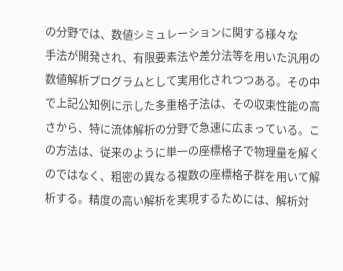の分野では、数値シミュレーションに関する様々な
手法が開発され、有限要素法や差分法等を用いた汎用の
数値解析プログラムとして実用化されつつある。その中
で上記公知例に示した多重格子法は、その収束性能の高
さから、特に流体解析の分野で急速に広まっている。こ
の方法は、従来のように単一の座標格子で物理量を解く
のではなく、粗密の異なる複数の座標格子群を用いて解
析する。精度の高い解析を実現するためには、解析対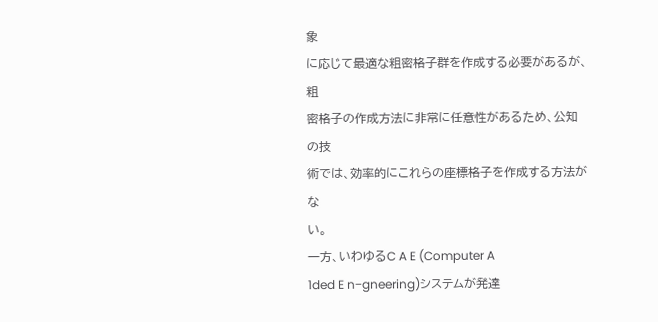象
に応じて最適な粗密格子群を作成する必要があるが、粗
密格子の作成方法に非常に任意性があるため、公知の技
術では、効率的にこれらの座標格子を作成する方法がな
い。
一方、いわゆるC A E (Computer A
1ded E n−gneering)システムが発達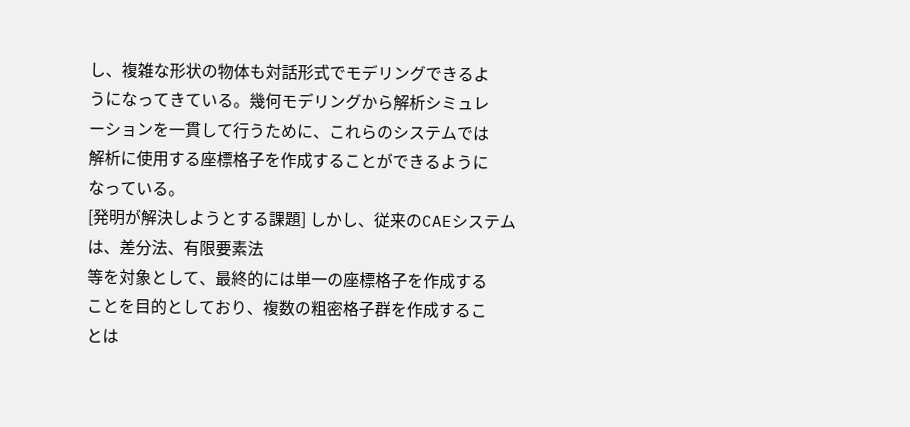し、複雑な形状の物体も対話形式でモデリングできるよ
うになってきている。幾何モデリングから解析シミュレ
ーションを一貫して行うために、これらのシステムでは
解析に使用する座標格子を作成することができるように
なっている。
[発明が解決しようとする課題] しかし、従来のCAEシステムは、差分法、有限要素法
等を対象として、最終的には単一の座標格子を作成する
ことを目的としており、複数の粗密格子群を作成するこ
とは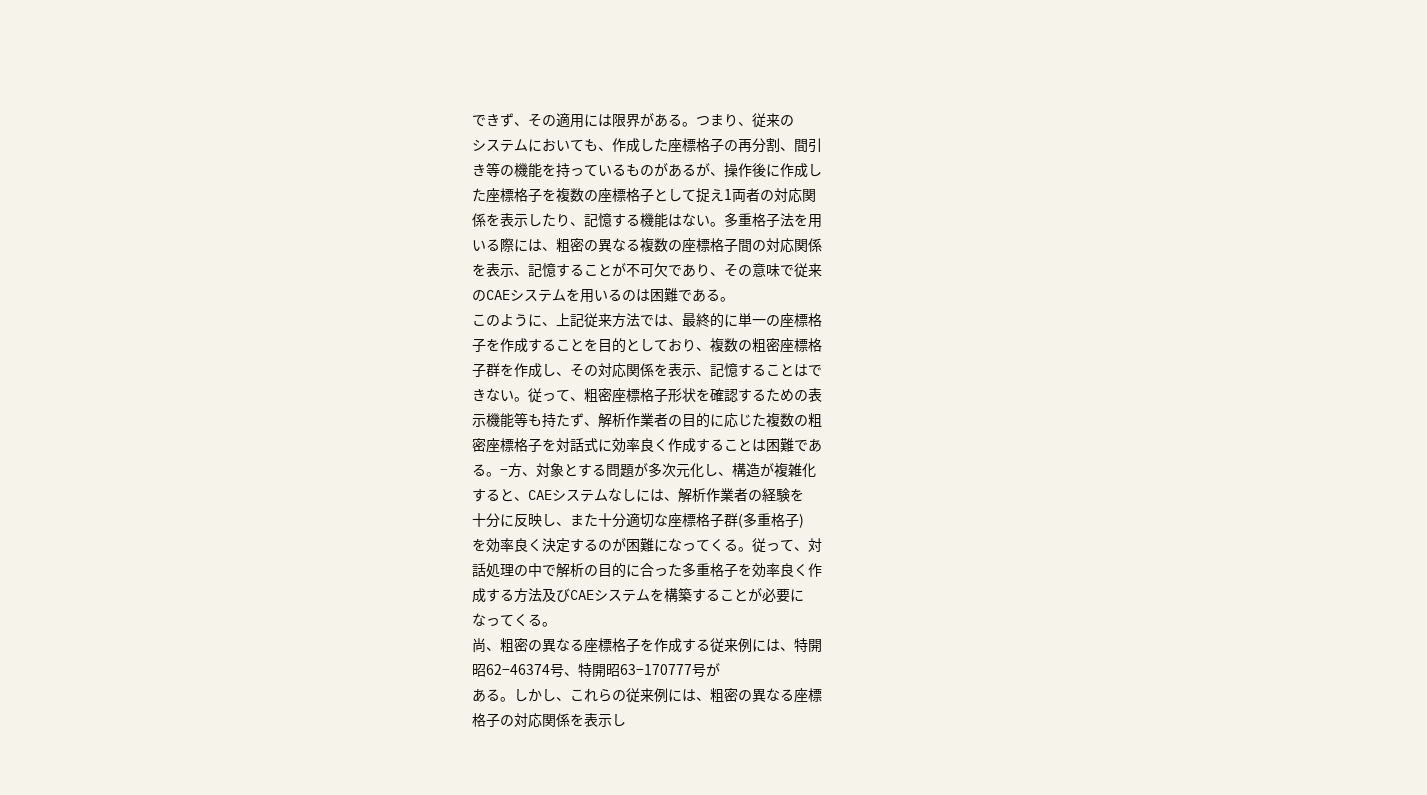できず、その適用には限界がある。つまり、従来の
システムにおいても、作成した座標格子の再分割、間引
き等の機能を持っているものがあるが、操作後に作成し
た座標格子を複数の座標格子として捉え1両者の対応関
係を表示したり、記憶する機能はない。多重格子法を用
いる際には、粗密の異なる複数の座標格子間の対応関係
を表示、記憶することが不可欠であり、その意味で従来
のCAEシステムを用いるのは困難である。
このように、上記従来方法では、最終的に単一の座標格
子を作成することを目的としており、複数の粗密座標格
子群を作成し、その対応関係を表示、記憶することはで
きない。従って、粗密座標格子形状を確認するための表
示機能等も持たず、解析作業者の目的に応じた複数の粗
密座標格子を対話式に効率良く作成することは困難であ
る。−方、対象とする問題が多次元化し、構造が複雑化
すると、CAEシステムなしには、解析作業者の経験を
十分に反映し、また十分適切な座標格子群(多重格子)
を効率良く決定するのが困難になってくる。従って、対
話処理の中で解析の目的に合った多重格子を効率良く作
成する方法及びCAEシステムを構築することが必要に
なってくる。
尚、粗密の異なる座標格子を作成する従来例には、特開
昭62−46374号、特開昭63−170777号が
ある。しかし、これらの従来例には、粗密の異なる座標
格子の対応関係を表示し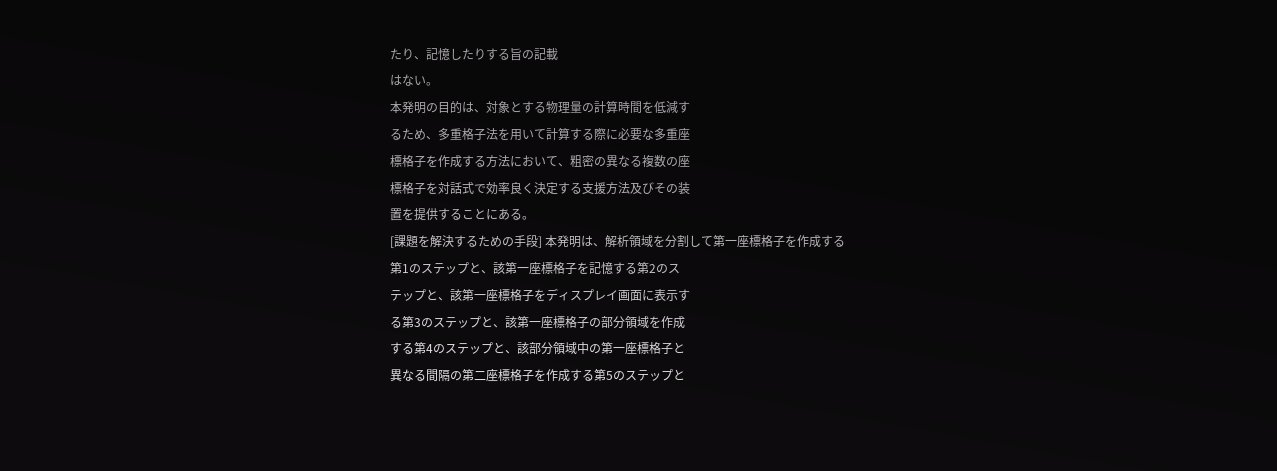たり、記憶したりする旨の記載
はない。
本発明の目的は、対象とする物理量の計算時間を低減す
るため、多重格子法を用いて計算する際に必要な多重座
標格子を作成する方法において、粗密の異なる複数の座
標格子を対話式で効率良く決定する支援方法及びその装
置を提供することにある。
[課題を解決するための手段] 本発明は、解析領域を分割して第一座標格子を作成する
第1のステップと、該第一座標格子を記憶する第2のス
テップと、該第一座標格子をディスプレイ画面に表示す
る第3のステップと、該第一座標格子の部分領域を作成
する第4のステップと、該部分領域中の第一座標格子と
異なる間隔の第二座標格子を作成する第5のステップと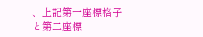、上記第一座標格子と第二座標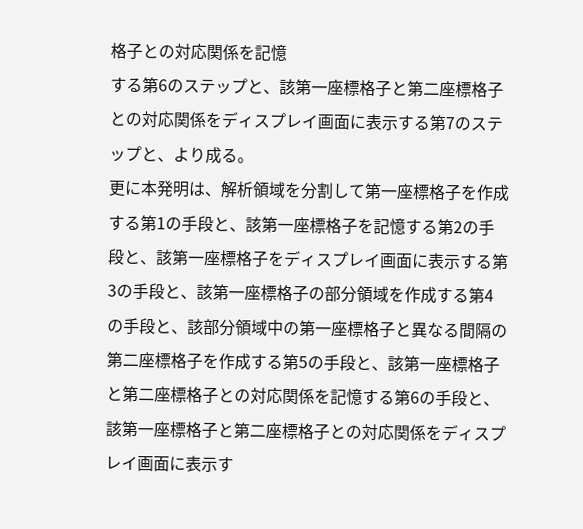格子との対応関係を記憶
する第6のステップと、該第一座標格子と第二座標格子
との対応関係をディスプレイ画面に表示する第7のステ
ップと、より成る。
更に本発明は、解析領域を分割して第一座標格子を作成
する第1の手段と、該第一座標格子を記憶する第2の手
段と、該第一座標格子をディスプレイ画面に表示する第
3の手段と、該第一座標格子の部分領域を作成する第4
の手段と、該部分領域中の第一座標格子と異なる間隔の
第二座標格子を作成する第5の手段と、該第一座標格子
と第二座標格子との対応関係を記憶する第6の手段と、
該第一座標格子と第二座標格子との対応関係をディスプ
レイ画面に表示す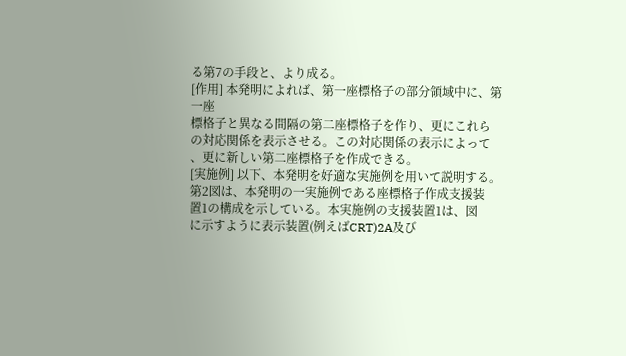る第7の手段と、より成る。
[作用] 本発明によれば、第一座標格子の部分領域中に、第一座
標格子と異なる間隔の第二座標格子を作り、更にこれら
の対応関係を表示させる。この対応関係の表示によって
、更に新しい第二座標格子を作成できる。
[実施例] 以下、本発明を好適な実施例を用いて説明する。
第2図は、本発明の一実施例である座標格子作成支援装
置1の構成を示している。本実施例の支援装置1は、図
に示すように表示装置(例えばCRT)2A及び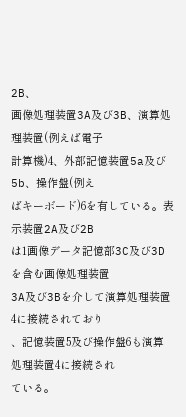2B、
画像処理装置3A及び3B、演算処理装置(例えば電子
計算機)4、外部記憶装置5a及び5b、操作盤(例え
ばキーボード)6を有している。表示装置2A及び2B
は1画像データ記憶部3C及び3Dを含む画像処理装置
3A及び3Bを介して演算処理装置4に接続されており
、記憶装置5及び操作盤6も演算処理装置4に接続され
ている。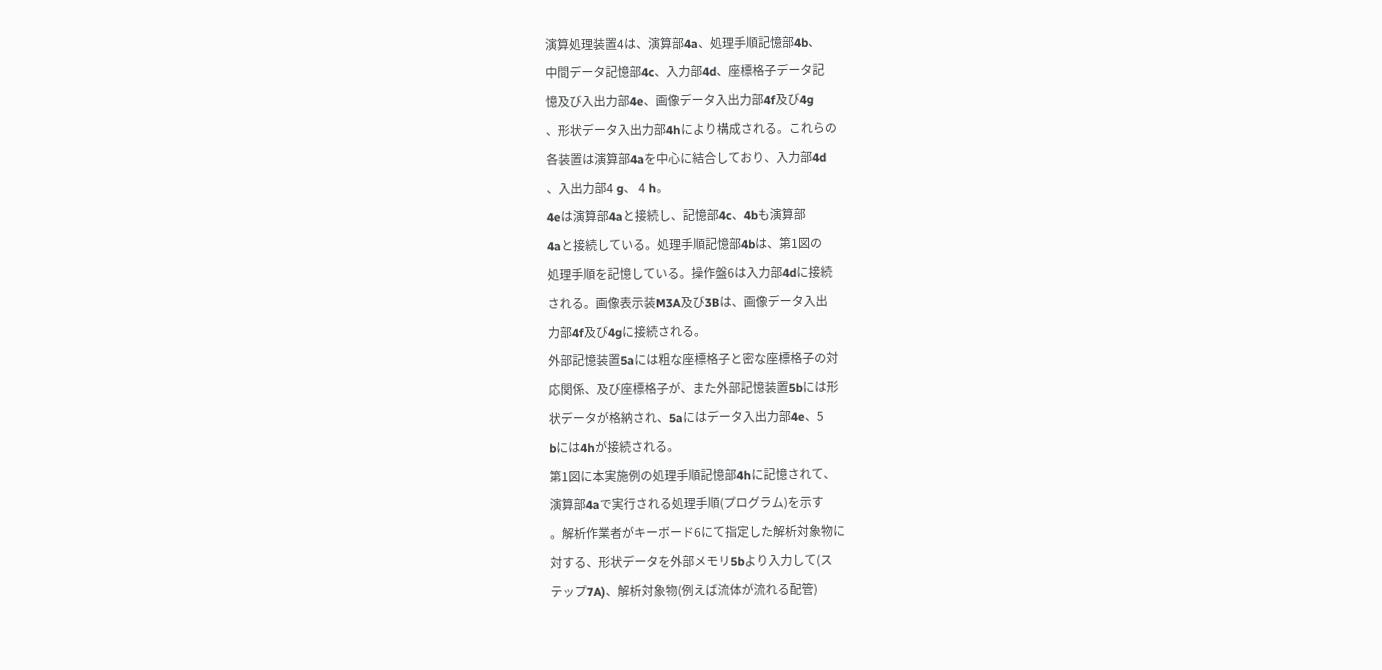演算処理装置4は、演算部4a、処理手順記憶部4b、
中間データ記憶部4c、入力部4d、座標格子データ記
憶及び入出力部4e、画像データ入出力部4f及び4g
、形状データ入出力部4hにより構成される。これらの
各装置は演算部4aを中心に結合しており、入力部4d
、入出力部4 g、 4 h。
4eは演算部4aと接続し、記憶部4c、4bも演算部
4aと接続している。処理手順記憶部4bは、第1図の
処理手順を記憶している。操作盤6は入力部4dに接続
される。画像表示装M3A及び3Bは、画像データ入出
力部4f及び4gに接続される。
外部記憶装置5aには粗な座標格子と密な座標格子の対
応関係、及び座標格子が、また外部記憶装置5bには形
状データが格納され、5aにはデータ入出力部4e、5
bには4hが接続される。
第1図に本実施例の処理手順記憶部4hに記憶されて、
演算部4aで実行される処理手順(プログラム)を示す
。解析作業者がキーボード6にて指定した解析対象物に
対する、形状データを外部メモリ5bより入力して(ス
テップ7A)、解析対象物(例えば流体が流れる配管)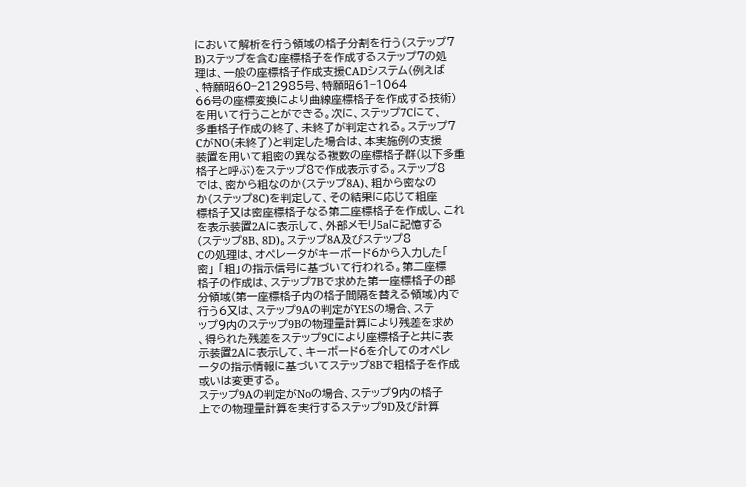において解析を行う領域の格子分割を行う(ステップ7
B)ステップを含む座標格子を作成するステップ7の処
理は、一般の座標格子作成支援CADシステム(例えば
、特願昭60−212985号、特願昭61−1064
66号の座標変換により曲線座標格子を作成する技術)
を用いて行うことができる。次に、ステップ7Cにて、
多重格子作成の終了、未終了が判定される。ステップ7
CがNO(未終了)と判定した場合は、本実施例の支援
装置を用いて粗密の異なる複数の座標格子群(以下多重
格子と呼ぶ)をステップ8で作成表示する。ステップ8
では、密から粗なのか(ステップ8A)、粗から密なの
か(ステップ8C)を判定して、その結果に応じて粗座
標格子又は密座標格子なる第二座標格子を作成し、これ
を表示装置2Aに表示して、外部メモリ5aに記憶する
(ステップ8B、8D)。ステップ8A及びステップ8
Cの処理は、オペレータがキーボード6から入力した「
密」 「粗」の指示信号に基づいて行われる。第二座標
格子の作成は、ステップ7Bで求めた第一座標格子の部
分領域(第一座標格子内の格子間隔を替える領域)内で
行う6又は、ステップ9Aの判定がYESの場合、ステ
ップ9内のステップ9Bの物理量計算により残差を求め
、得られた残差をステップ9Cにより座標格子と共に表
示装置2Aに表示して、キーボード6を介してのオペレ
ータの指示情報に基づいてステップ8Bで粗格子を作成
或いは変更する。
ステップ9Aの判定がNoの場合、ステップ9内の格子
上での物理量計算を実行するステップ9D及び計算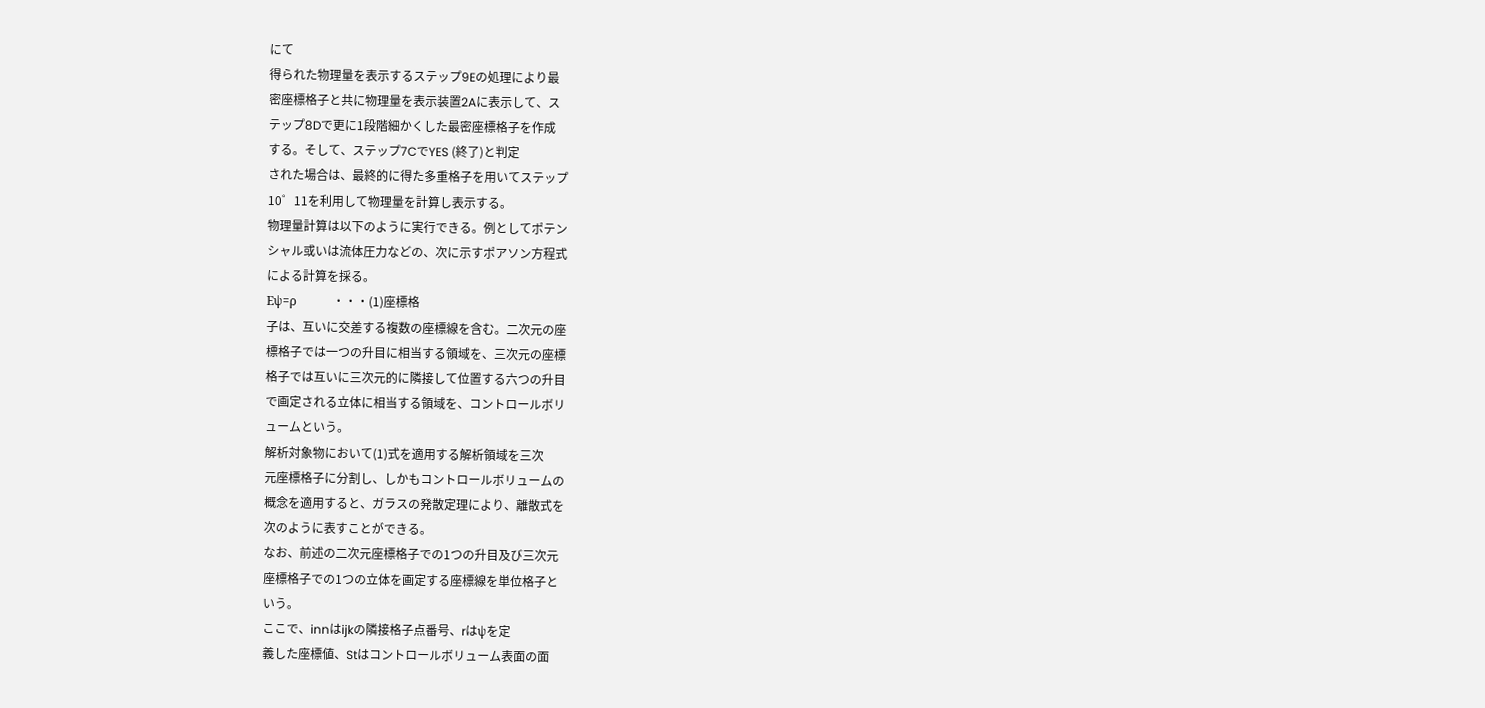にて
得られた物理量を表示するステップ9Eの処理により最
密座標格子と共に物理量を表示装置2Aに表示して、ス
テップ8Dで更に1段階細かくした最密座標格子を作成
する。そして、ステップ7CでYES (終了)と判定
された場合は、最終的に得た多重格子を用いてステップ
10゜11を利用して物理量を計算し表示する。
物理量計算は以下のように実行できる。例としてポテン
シャル或いは流体圧力などの、次に示すポアソン方程式
による計算を採る。
Eψ=ρ            ・・・(1)座標格
子は、互いに交差する複数の座標線を含む。二次元の座
標格子では一つの升目に相当する領域を、三次元の座標
格子では互いに三次元的に隣接して位置する六つの升目
で画定される立体に相当する領域を、コントロールボリ
ュームという。
解析対象物において(1)式を適用する解析領域を三次
元座標格子に分割し、しかもコントロールボリュームの
概念を適用すると、ガラスの発散定理により、離散式を
次のように表すことができる。
なお、前述の二次元座標格子での1つの升目及び三次元
座標格子での1つの立体を画定する座標線を単位格子と
いう。
ここで、innはijkの隣接格子点番号、rはψを定
義した座標値、Stはコントロールボリューム表面の面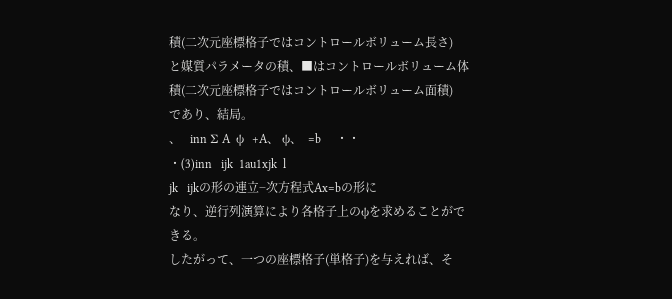積(二次元座標格子ではコントロールボリューム長さ)
と媒質パラメータの積、■はコントロールボリューム体
積(二次元座標格子ではコントロールボリューム面積)
であり、結局。
、   inn Σ A  ψ  +A、 ψ、  =b     ・・
・(3)inn   ijk  1au1xjk  l
jk   ijkの形の連立−次方程式Ax=bの形に
なり、逆行列演算により各格子上のψを求めることがで
きる。
したがって、一つの座標格子(単格子)を与えれば、そ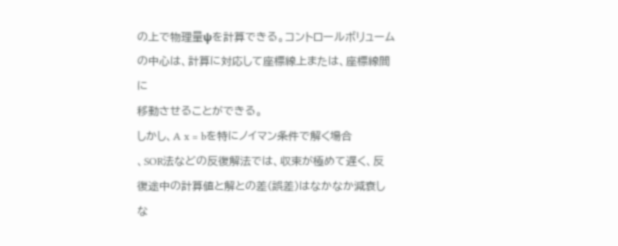の上で物理量ψを計算できる。コントロールボリューム
の中心は、計算に対応して座標線上または、座標線間に
移動させることができる。
しかし、A x = bを特にノイマン条件で解く場合
、SOR法などの反復解法では、収束が極めて遅く、反
復途中の計算値と解との差(誤差)はなかなか減衰しな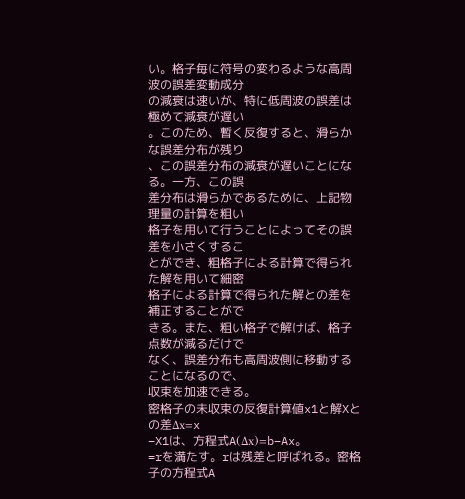い。格子毎に符号の変わるような高周波の誤差変動成分
の減衰は速いが、特に低周波の誤差は極めて減衰が遅い
。このため、暫く反復すると、滑らかな誤差分布が残り
、この誤差分布の減衰が遅いことになる。一方、この誤
差分布は滑らかであるために、上記物理量の計算を粗い
格子を用いて行うことによってその誤差を小さくするこ
とができ、粗格子による計算で得られた解を用いて細密
格子による計算で得られた解との差を補正することがで
きる。また、粗い格子で解けば、格子点数が減るだけで
なく、誤差分布も高周波側に移動することになるので、
収束を加速できる。
密格子の未収束の反復計算値x1と解Xとの差Δx=x
−X1は、方程式A(Δx)=b−Ax。
=rを満たす。rは残差と呼ばれる。密格子の方程式A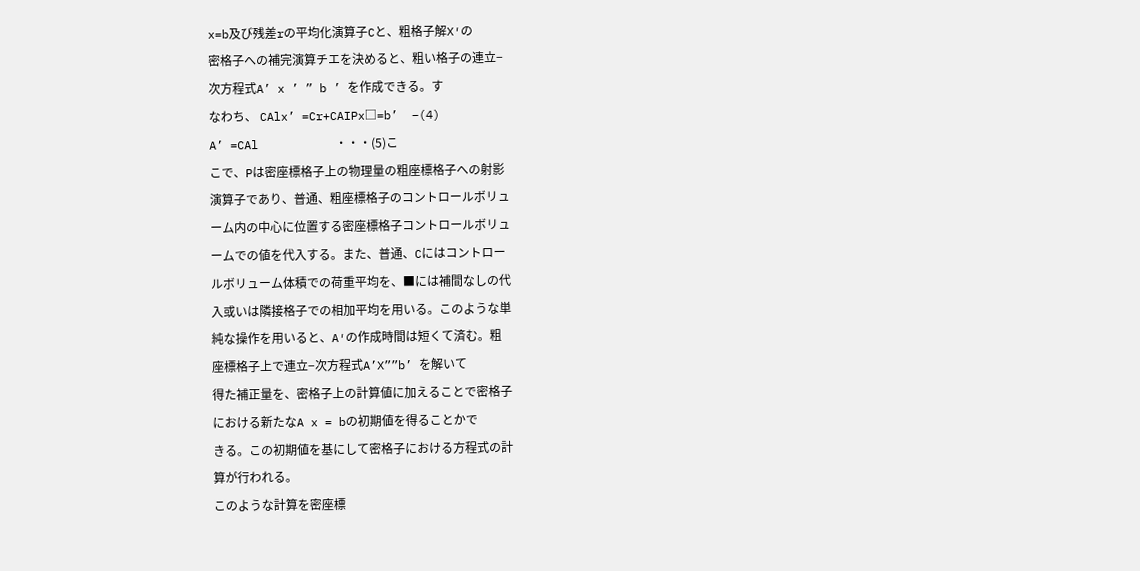x=b及び残差rの平均化演算子Cと、粗格子解X′の
密格子への補完演算チエを決めると、粗い格子の連立−
次方程式A’ x ’ ” b ’ を作成できる。す
なわち、 CAlx’ =Cr+CAIPx□=b’  −(4)
A’ =CAl           ・・・(5)こ
こで、Pは密座標格子上の物理量の粗座標格子への射影
演算子であり、普通、粗座標格子のコントロールボリュ
ーム内の中心に位置する密座標格子コントロールボリュ
ームでの値を代入する。また、普通、Cにはコントロー
ルボリューム体積での荷重平均を、■には補間なしの代
入或いは隣接格子での相加平均を用いる。このような単
純な操作を用いると、A′の作成時間は短くて済む。粗
座標格子上で連立−次方程式A’X””b’ を解いて
得た補正量を、密格子上の計算値に加えることで密格子
における新たなA x = bの初期値を得ることかで
きる。この初期値を基にして密格子における方程式の計
算が行われる。
このような計算を密座標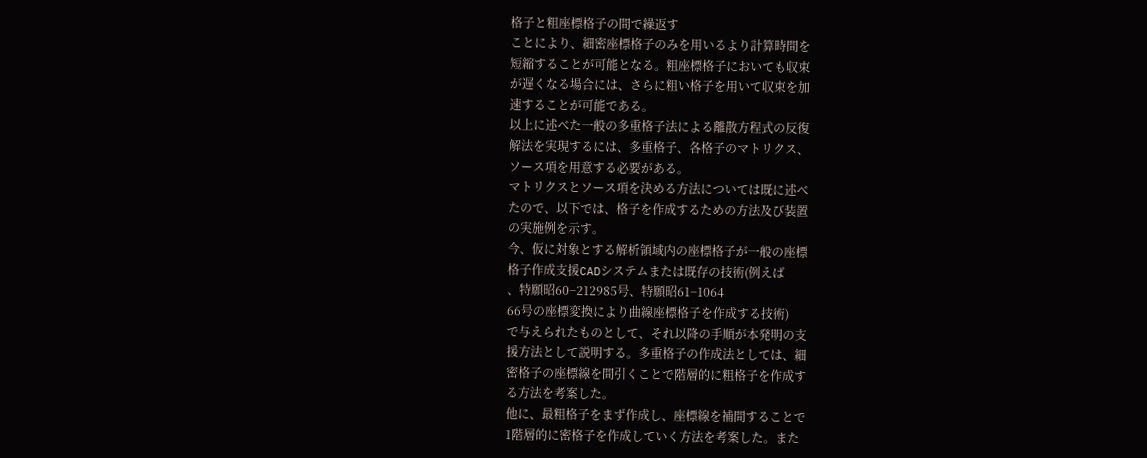格子と粗座標格子の間で繰返す
ことにより、細密座標格子のみを用いるより計算時間を
短縮することが可能となる。粗座標格子においても収束
が遅くなる場合には、さらに粗い格子を用いて収束を加
速することが可能である。
以上に述べた一般の多重格子法による離散方程式の反復
解法を実現するには、多重格子、各格子のマトリクス、
ソース項を用意する必要がある。
マトリクスとソース項を決める方法については既に述べ
たので、以下では、格子を作成するための方法及び装置
の実施例を示す。
今、仮に対象とする解析領域内の座標格子が一般の座標
格子作成支援CADシステムまたは既存の技術(例えば
、特願昭60−212985号、特願昭61−1064
66号の座標変換により曲線座標格子を作成する技術)
で与えられたものとして、それ以降の手順が本発明の支
援方法として説明する。多重格子の作成法としては、細
密格子の座標線を間引くことで階層的に粗格子を作成す
る方法を考案した。
他に、最粗格子をまず作成し、座標線を補間することで
1階層的に密格子を作成していく方法を考案した。また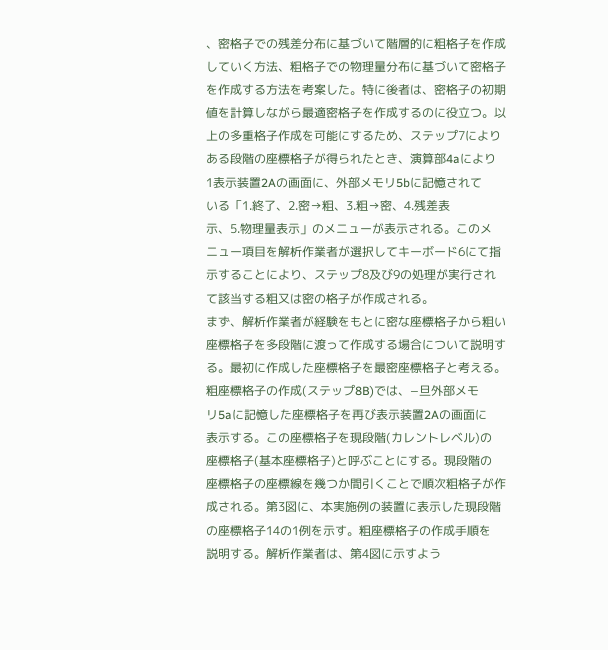、密格子での残差分布に基づいて階層的に粗格子を作成
していく方法、粗格子での物理量分布に基づいて密格子
を作成する方法を考案した。特に後者は、密格子の初期
値を計算しながら最適密格子を作成するのに役立つ。以
上の多重格子作成を可能にするため、ステップ7により
ある段階の座標格子が得られたとき、演算部4aにより
1表示装置2Aの画面に、外部メモリ5bに記憶されて
いる「1.終了、2.密→粗、3.粗→密、4.残差表
示、5.物理量表示」のメニューが表示される。このメ
ニュー項目を解析作業者が選択してキーボード6にて指
示することにより、ステップ8及び9の処理が実行され
て該当する粗又は密の格子が作成される。
まず、解析作業者が経験をもとに密な座標格子から粗い
座標格子を多段階に渡って作成する場合について説明す
る。最初に作成した座標格子を最密座標格子と考える。
粗座標格子の作成(ステップ8B)では、−旦外部メモ
リ5aに記憶した座標格子を再び表示装置2Aの画面に
表示する。この座標格子を現段階(カレントレベル)の
座標格子(基本座標格子)と呼ぶことにする。現段階の
座標格子の座標線を幾つか間引くことで順次粗格子が作
成される。第3図に、本実施例の装置に表示した現段階
の座標格子14の1例を示す。粗座標格子の作成手順を
説明する。解析作業者は、第4図に示すよう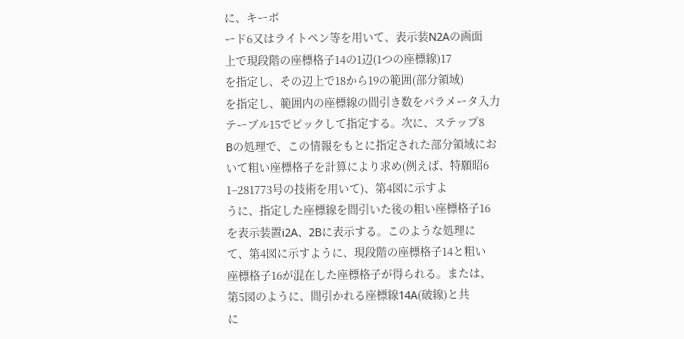に、キーボ
ード6又はライトペン等を用いて、表示装N2Aの画面
上で現段階の座標格子14の1辺(1つの座標線)17
を指定し、その辺上で18から19の範囲(部分領域)
を指定し、範囲内の座標線の間引き数をパラメータ入力
テーブル15でピックして指定する。次に、ステップ8
Bの処理で、この情報をもとに指定された部分領域にお
いて粗い座標格子を計算により求め(例えば、特願昭6
1−281773号の技術を用いて)、第4図に示すよ
うに、指定した座標線を間引いた後の粗い座標格子16
を表示装置i2A、2Bに表示する。このような処理に
て、第4図に示すように、現段階の座標格子14と粗い
座標格子16が混在した座標格子が得られる。または、
第5図のように、間引かれる座標線14A(破線)と共
に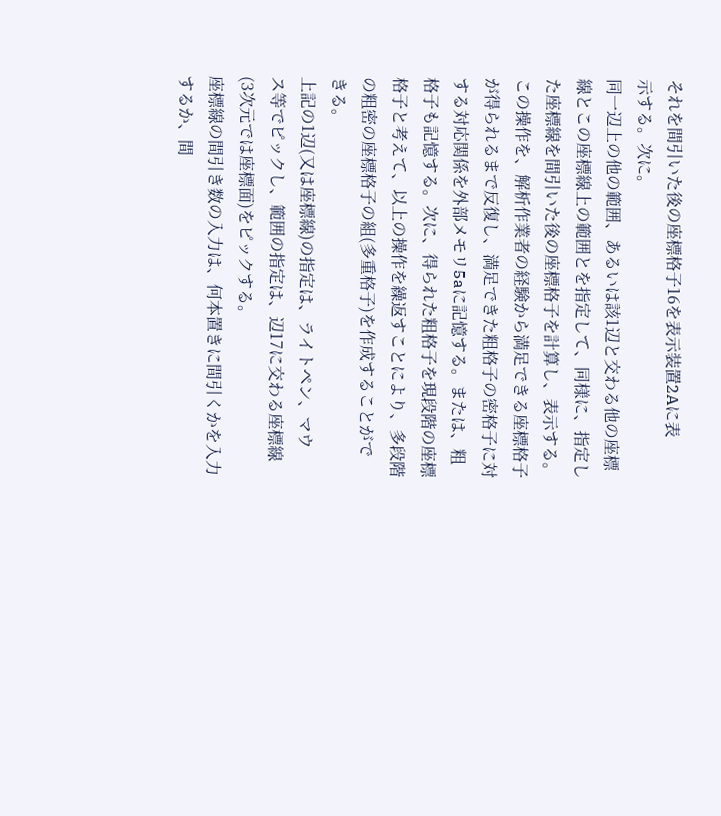それを間引いた後の座標格子16を表示装置2Aに表
示する。次に。
同一辺上の他の範囲、あるいは該1辺と交わる他の座標
線とこの座標線上の範囲とを指定して、同様に、指定し
た座標線を間引いた後の座標格子を計算し、表示する。
この操作を、解析作業者の経験から満足できる座標格子
が得られるまで反復し、満足できた粗格子の密格子に対
する対応関係を外部メモリ5aに記憶する。または、粗
格子も記憶する。次に、得られた粗格子を現段階の座標
格子と考えて、以上の操作を繰返すことにより、多段階
の粗密の座標格子の組(多重格子)を作成することがで
きる。
上記の1辺(又は座標線)の指定は、ライトペン、マウ
ス等でピックし、範囲の指定は、辺17に交わる座標線
(3次元では座標面)をピックする。
座標線の間引き数の入力は、何本置きに間引くかを入力
するか、間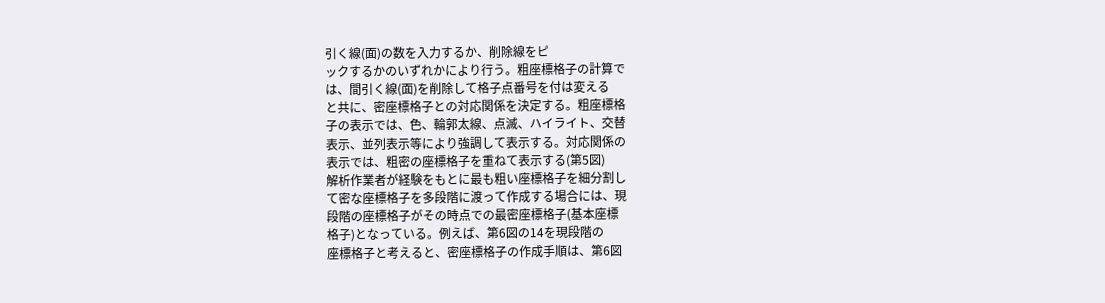引く線(面)の数を入力するか、削除線をピ
ックするかのいずれかにより行う。粗座標格子の計算で
は、間引く線(面)を削除して格子点番号を付は変える
と共に、密座標格子との対応関係を決定する。粗座標格
子の表示では、色、輪郭太線、点滅、ハイライト、交替
表示、並列表示等により強調して表示する。対応関係の
表示では、粗密の座標格子を重ねて表示する(第5図)
解析作業者が経験をもとに最も粗い座標格子を細分割し
て密な座標格子を多段階に渡って作成する場合には、現
段階の座標格子がその時点での最密座標格子(基本座標
格子)となっている。例えば、第6図の14を現段階の
座標格子と考えると、密座標格子の作成手順は、第6図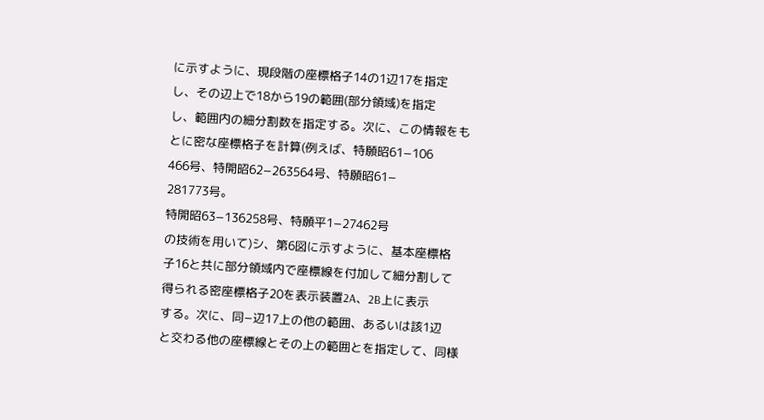に示すように、現段階の座標格子14の1辺17を指定
し、その辺上で18から19の範囲(部分領域)を指定
し、範囲内の細分割数を指定する。次に、この情報をも
とに密な座標格子を計算(例えば、特願昭61−106
466号、特開昭62−263564号、特願昭61−
281773号。
特開昭63−136258号、特願平1−27462号
の技術を用いて)シ、第6図に示すように、基本座標格
子16と共に部分領域内で座標線を付加して細分割して
得られる密座標格子20を表示装置2A、2B上に表示
する。次に、同−辺17上の他の範囲、あるいは該1辺
と交わる他の座標線とその上の範囲とを指定して、同様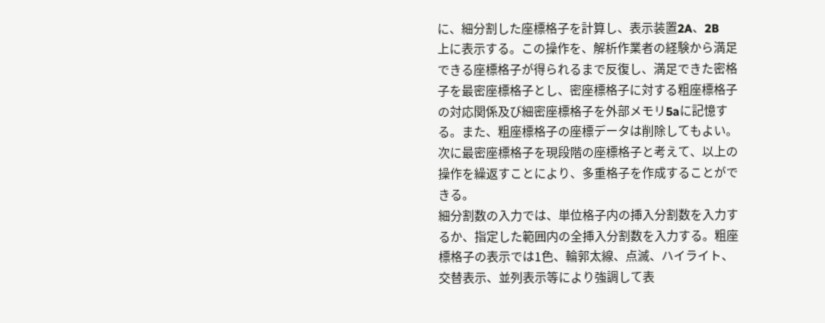に、細分割した座標格子を計算し、表示装置2A、2B
上に表示する。この操作を、解析作業者の経験から満足
できる座標格子が得られるまで反復し、満足できた密格
子を最密座標格子とし、密座標格子に対する粗座標格子
の対応関係及び細密座標格子を外部メモリ5aに記憶す
る。また、粗座標格子の座標データは削除してもよい。
次に最密座標格子を現段階の座標格子と考えて、以上の
操作を繰返すことにより、多重格子を作成することがで
きる。
細分割数の入力では、単位格子内の挿入分割数を入力す
るか、指定した範囲内の全挿入分割数を入力する。粗座
標格子の表示では1色、輪郭太線、点滅、ハイライト、
交替表示、並列表示等により強調して表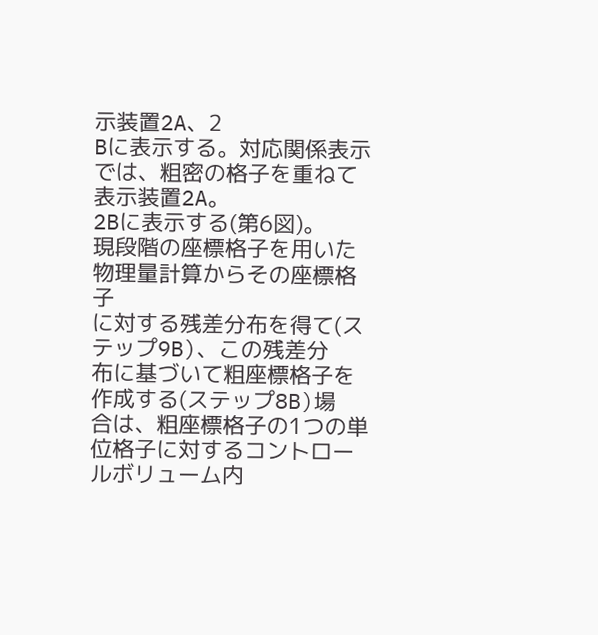示装置2A、2
Bに表示する。対応関係表示では、粗密の格子を重ねて
表示装置2A。
2Bに表示する(第6図)。
現段階の座標格子を用いた物理量計算からその座標格子
に対する残差分布を得て(ステップ9B)、この残差分
布に基づいて粗座標格子を作成する(ステップ8B)場
合は、粗座標格子の1つの単位格子に対するコントロー
ルボリューム内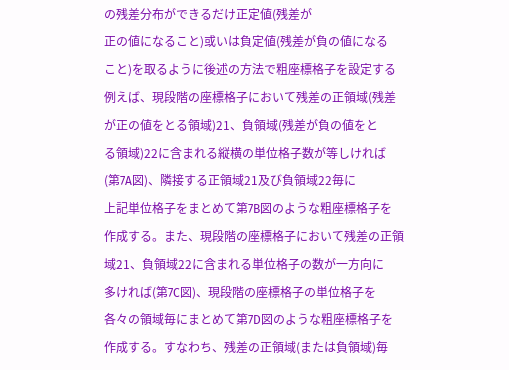の残差分布ができるだけ正定値(残差が
正の値になること)或いは負定値(残差が負の値になる
こと)を取るように後述の方法で粗座標格子を設定する
例えば、現段階の座標格子において残差の正領域(残差
が正の値をとる領域)21、負領域(残差が負の値をと
る領域)22に含まれる縦横の単位格子数が等しければ
(第7A図)、隣接する正領域21及び負領域22毎に
上記単位格子をまとめて第7B図のような粗座標格子を
作成する。また、現段階の座標格子において残差の正領
域21、負領域22に含まれる単位格子の数が一方向に
多ければ(第7C図)、現段階の座標格子の単位格子を
各々の領域毎にまとめて第7D図のような粗座標格子を
作成する。すなわち、残差の正領域(または負領域)毎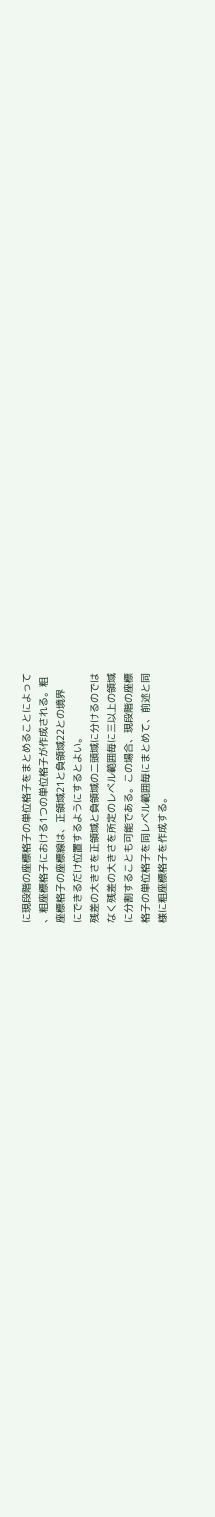に現段階の座標格子の単位格子をまとめることによって
、粗座標格子における1つの単位格子が作成される。粗
座標格子の座標線は、正領域21と負領域22との境界
にできるだけ位置するようにするとよい。
残差の大きさを正領域と負領域の二頭域に分けるのでは
なく残差の大きさを所定のレベル範囲毎に三以上の領域
に分割することも可能である。この場合、現段階の座標
格子の単位格子を同レベル範囲毎にまとめて、前述と同
様に粗座標格子を作成する。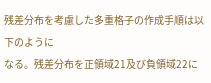残差分布を考慮した多重格子の作成手順は以下のように
なる。残差分布を正領域21及び負領域22に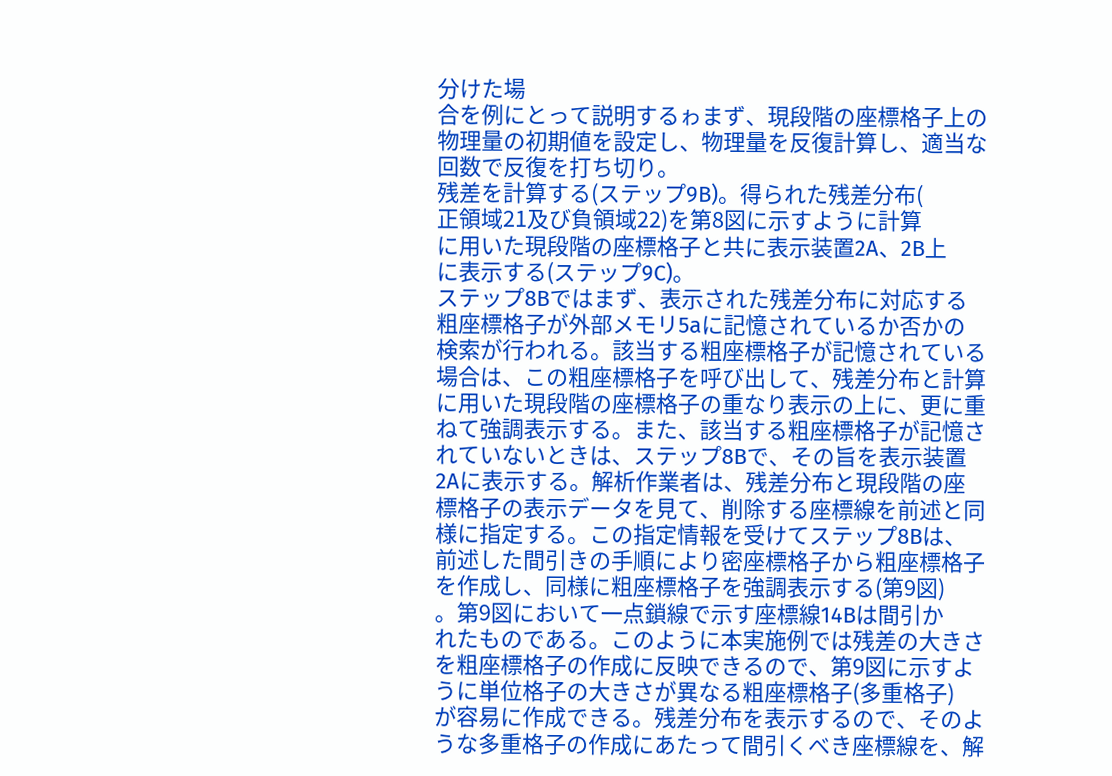分けた場
合を例にとって説明するゎまず、現段階の座標格子上の
物理量の初期値を設定し、物理量を反復計算し、適当な
回数で反復を打ち切り。
残差を計算する(ステップ9B)。得られた残差分布(
正領域21及び負領域22)を第8図に示すように計算
に用いた現段階の座標格子と共に表示装置2A、2B上
に表示する(ステップ9C)。
ステップ8Bではまず、表示された残差分布に対応する
粗座標格子が外部メモリ5aに記憶されているか否かの
検索が行われる。該当する粗座標格子が記憶されている
場合は、この粗座標格子を呼び出して、残差分布と計算
に用いた現段階の座標格子の重なり表示の上に、更に重
ねて強調表示する。また、該当する粗座標格子が記憶さ
れていないときは、ステップ8Bで、その旨を表示装置
2Aに表示する。解析作業者は、残差分布と現段階の座
標格子の表示データを見て、削除する座標線を前述と同
様に指定する。この指定情報を受けてステップ8Bは、
前述した間引きの手順により密座標格子から粗座標格子
を作成し、同様に粗座標格子を強調表示する(第9図)
。第9図において一点鎖線で示す座標線14Bは間引か
れたものである。このように本実施例では残差の大きさ
を粗座標格子の作成に反映できるので、第9図に示すよ
うに単位格子の大きさが異なる粗座標格子(多重格子)
が容易に作成できる。残差分布を表示するので、そのよ
うな多重格子の作成にあたって間引くべき座標線を、解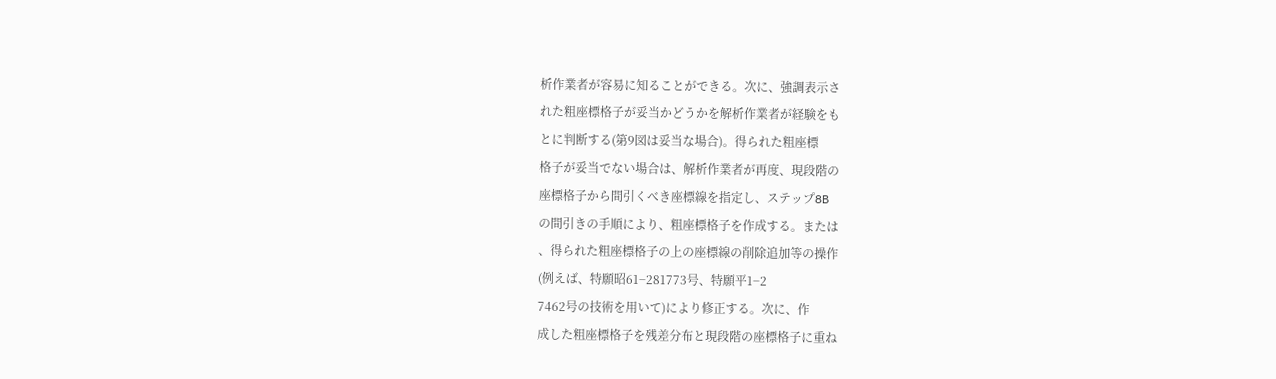析作業者が容易に知ることができる。次に、強調表示さ
れた粗座標格子が妥当かどうかを解析作業者が経験をも
とに判断する(第9図は妥当な場合)。得られた粗座標
格子が妥当でない場合は、解析作業者が再度、現段階の
座標格子から間引くべき座標線を指定し、ステップ8B
の間引きの手順により、粗座標格子を作成する。または
、得られた粗座標格子の上の座標線の削除追加等の操作
(例えば、特願昭61−281773号、特願平1−2
7462号の技術を用いて)により修正する。次に、作
成した粗座標格子を残差分布と現段階の座標格子に重ね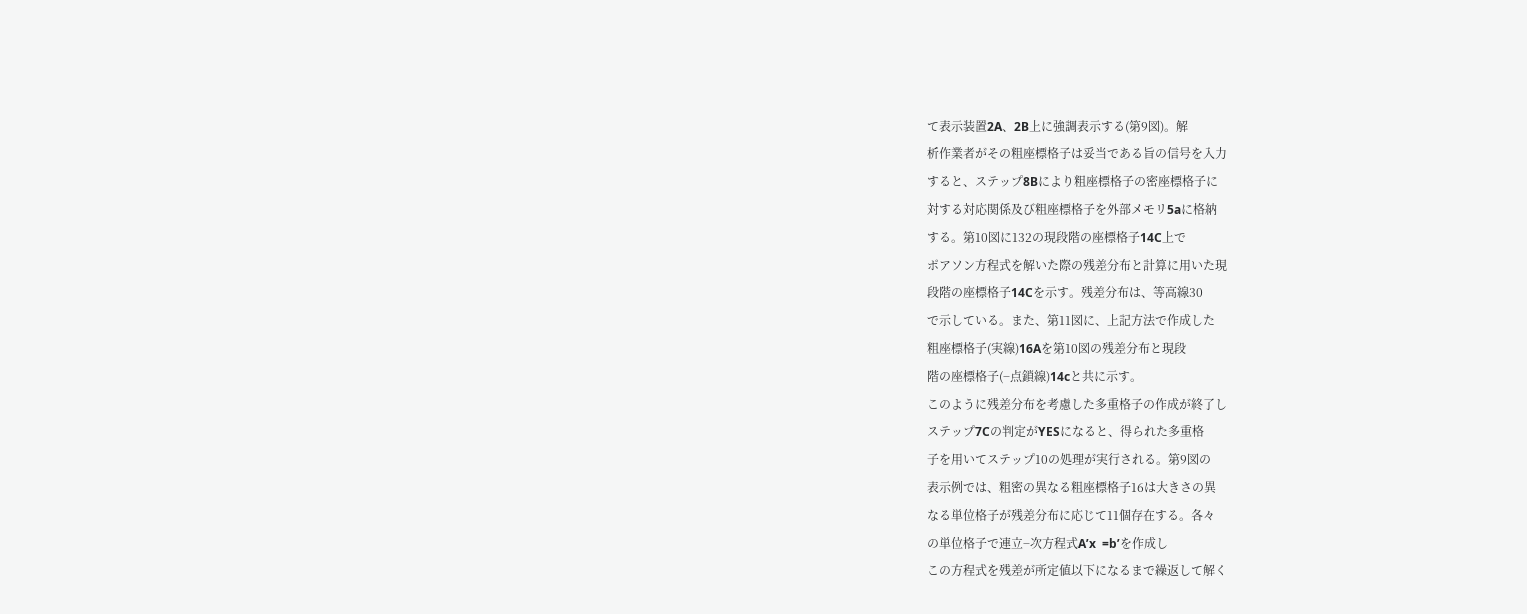て表示装置2A、2B上に強調表示する(第9図)。解
析作業者がその粗座標格子は妥当である旨の信号を入力
すると、ステップ8Bにより粗座標格子の密座標格子に
対する対応関係及び粗座標格子を外部メモリ5aに格納
する。第10図に132の現段階の座標格子14C上で
ポアソン方程式を解いた際の残差分布と計算に用いた現
段階の座標格子14Cを示す。残差分布は、等高線30
で示している。また、第11図に、上記方法で作成した
粗座標格子(実線)16Aを第10図の残差分布と現段
階の座標格子(−点鎖線)14cと共に示す。
このように残差分布を考慮した多重格子の作成が終了し
ステップ7Cの判定がYESになると、得られた多重格
子を用いてステップ10の処理が実行される。第9図の
表示例では、粗密の異なる粗座標格子16は大きさの異
なる単位格子が残差分布に応じて11個存在する。各々
の単位格子で連立−次方程式A’x  =b’を作成し
この方程式を残差が所定値以下になるまで繰返して解く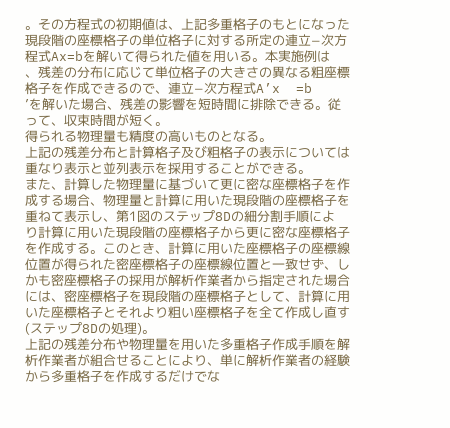。その方程式の初期値は、上記多重格子のもとになった
現段階の座標格子の単位格子に対する所定の連立−次方
程式Ax=bを解いて得られた値を用いる。本実施例は
、残差の分布に応じて単位格子の大きさの異なる粗座標
格子を作成できるので、連立−次方程式A’x  =b
’を解いた場合、残差の影響を短時間に排除できる。従
って、収束時間が短く。
得られる物理量も精度の高いものとなる。
上記の残差分布と計算格子及び粗格子の表示については
重なり表示と並列表示を採用することができる。
また、計算した物理量に基づいて更に密な座標格子を作
成する場合、物理量と計算に用いた現段階の座標格子を
重ねて表示し、第1図のステップ8Dの細分割手順によ
り計算に用いた現段階の座標格子から更に密な座標格子
を作成する。このとき、計算に用いた座標格子の座標線
位置が得られた密座標格子の座標線位置と一致せず、し
かも密座標格子の採用が解析作業者から指定された場合
には、密座標格子を現段階の座標格子として、計算に用
いた座標格子とそれより粗い座標格子を全て作成し直す
(ステップ8Dの処理)。
上記の残差分布や物理量を用いた多重格子作成手順を解
析作業者が組合せることにより、単に解析作業者の経験
から多重格子を作成するだけでな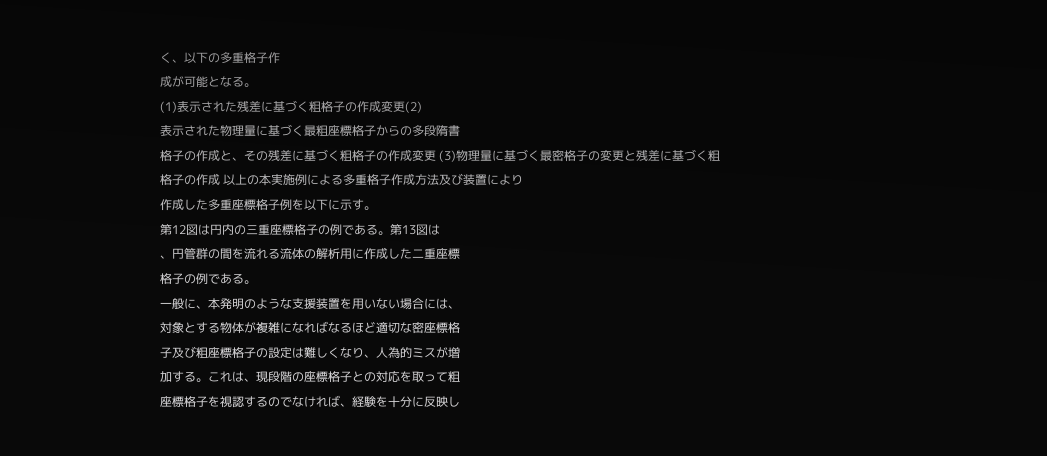く、以下の多重格子作
成が可能となる。
(1)表示された残差に基づく粗格子の作成変更(2)
表示された物理量に基づく最粗座標格子からの多段隋書
格子の作成と、その残差に基づく粗格子の作成変更 (3)物理量に基づく最密格子の変更と残差に基づく粗
格子の作成 以上の本実施例による多重格子作成方法及び装置により
作成した多重座標格子例を以下に示す。
第12図は円内の三重座標格子の例である。第13図は
、円管群の間を流れる流体の解析用に作成した二重座標
格子の例である。
一般に、本発明のような支援装置を用いない場合には、
対象とする物体が複雑になればなるほど適切な密座標格
子及び粗座標格子の設定は難しくなり、人為的ミスが増
加する。これは、現段階の座標格子との対応を取って粗
座標格子を視認するのでなければ、経験を十分に反映し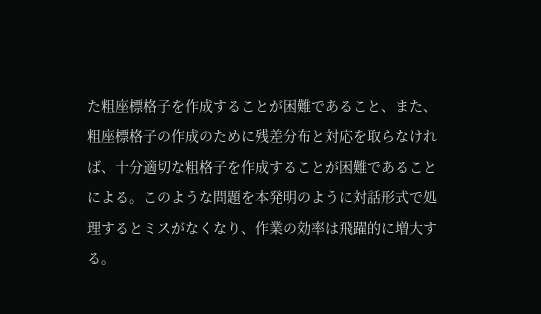た粗座標格子を作成することが困難であること、また、
粗座標格子の作成のために残差分布と対応を取らなけれ
ば、十分適切な粗格子を作成することが困難であること
による。このような問題を本発明のように対話形式で処
理するとミスがなくなり、作業の効率は飛躍的に増大す
る。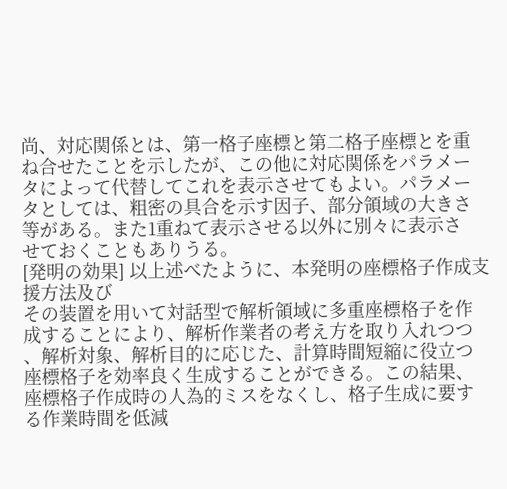尚、対応関係とは、第一格子座標と第二格子座標とを重
ね合せたことを示したが、この他に対応関係をパラメー
タによって代替してこれを表示させてもよい。パラメー
タとしては、粗密の具合を示す因子、部分領域の大きさ
等がある。また1重ねて表示させる以外に別々に表示さ
せておくこともありうる。
[発明の効果] 以上述べたように、本発明の座標格子作成支援方法及び
その装置を用いて対話型で解析領域に多重座標格子を作
成することにより、解析作業者の考え方を取り入れつつ
、解析対象、解析目的に応じた、計算時間短縮に役立つ
座標格子を効率良く生成することができる。この結果、
座標格子作成時の人為的ミスをなくし、格子生成に要す
る作業時間を低減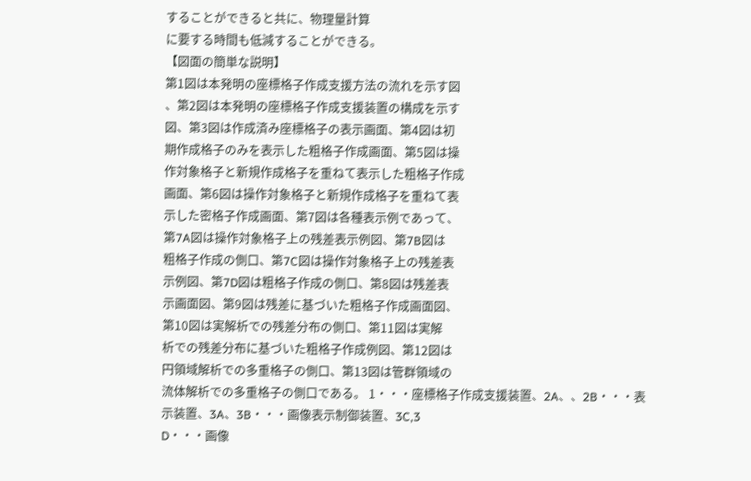することができると共に、物理量計算
に要する時間も低減することができる。
【図面の簡単な説明】
第1図は本発明の座標格子作成支援方法の流れを示す図
、第2図は本発明の座標格子作成支援装置の構成を示す
図、第3図は作成済み座標格子の表示画面、第4図は初
期作成格子のみを表示した粗格子作成画面、第5図は操
作対象格子と新規作成格子を重ねて表示した粗格子作成
画面、第6図は操作対象格子と新規作成格子を重ねて表
示した密格子作成画面、第7図は各種表示例であって、
第7A図は操作対象格子上の残差表示例図、第7B図は
粗格子作成の側口、第7C図は操作対象格子上の残差表
示例図、第7D図は粗格子作成の側口、第8図は残差表
示画面図、第9図は残差に基づいた粗格子作成画面図、
第10図は実解析での残差分布の側口、第11図は実解
析での残差分布に基づいた粗格子作成例図、第12図は
円領域解析での多重格子の側口、第13図は管群領域の
流体解析での多重格子の側口である。 1・・・座標格子作成支援装置、2A、、2B・・・表
示装置、3A、3B・・・画像表示制御装置、3C,3
D・・・画像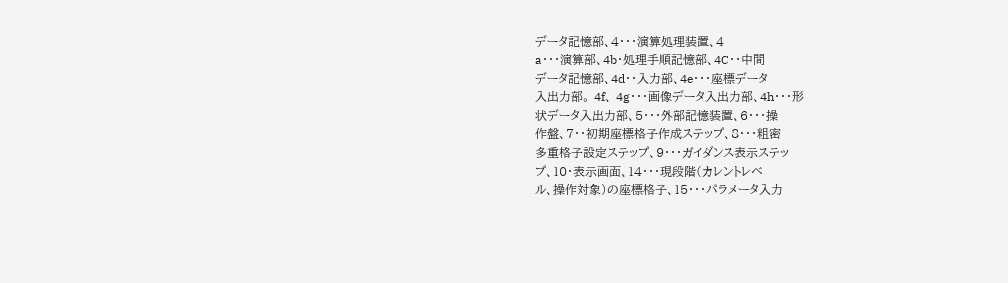データ記憶部、4・・・演算処理装置、4
a・・・演算部、4b・処理手順記憶部、4C・・中間
データ記憶部、4d・・入力部、4e・・・座標データ
入出力部。 4f、 4g・・・画像データ入出力部、4h・・・形
状データ入出力部、5・・・外部記憶装置、6・・・操
作盤、7・・初期座標格子作成ステップ、8・・・粗密
多重格子設定ステップ、9・・・ガイダンス表示ステッ
プ、10・表示画面、14・・・現段階(カレントレベ
ル、操作対象)の座標格子、15・・・パラメータ入力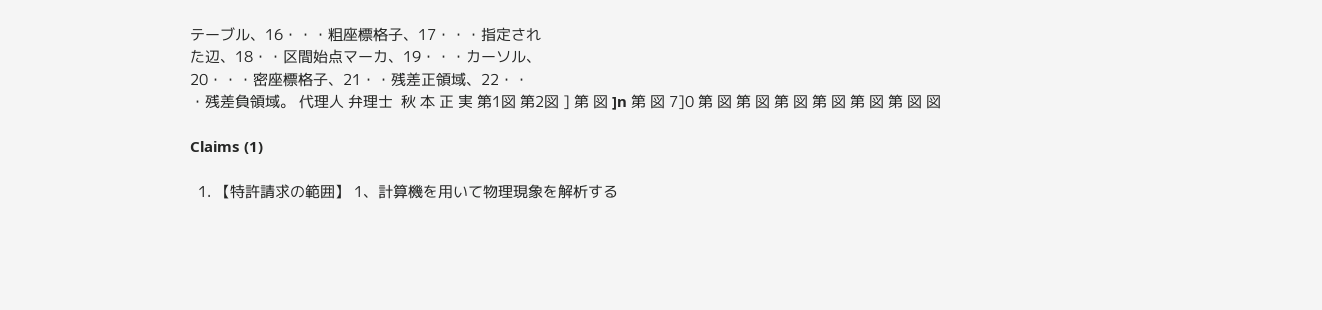テーブル、16・・・粗座標格子、17・・・指定され
た辺、18・・区間始点マーカ、19・・・カーソル、
20・・・密座標格子、21・・残差正領域、22・・
・残差負領域。 代理人 弁理士  秋 本 正 実 第1図 第2図 ] 第 図 ]n 第 図 7]0 第 図 第 図 第 図 第 図 第 図 第 図 図

Claims (1)

  1. 【特許請求の範囲】 1、計算機を用いて物理現象を解析する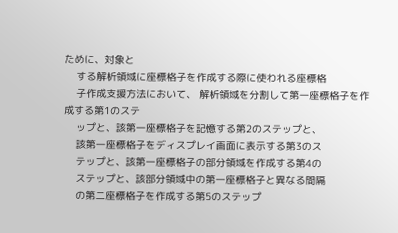ために、対象と
    する解析領域に座標格子を作成する際に使われる座標格
    子作成支援方法において、 解析領域を分割して第一座標格子を作成する第1のステ
    ップと、該第一座標格子を記憶する第2のステップと、
    該第一座標格子をディスプレイ画面に表示する第3のス
    テップと、該第一座標格子の部分領域を作成する第4の
    ステップと、該部分領域中の第一座標格子と異なる間隔
    の第二座標格子を作成する第5のステップ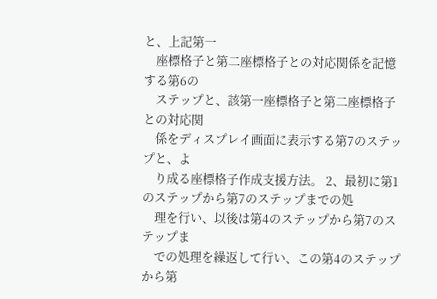と、上記第一
    座標格子と第二座標格子との対応関係を記憶する第6の
    ステップと、該第一座標格子と第二座標格子との対応関
    係をディスプレイ画面に表示する第7のステップと、よ
    り成る座標格子作成支援方法。 2、最初に第1のステップから第7のステップまでの処
    理を行い、以後は第4のステップから第7のステップま
    での処理を繰返して行い、この第4のステップから第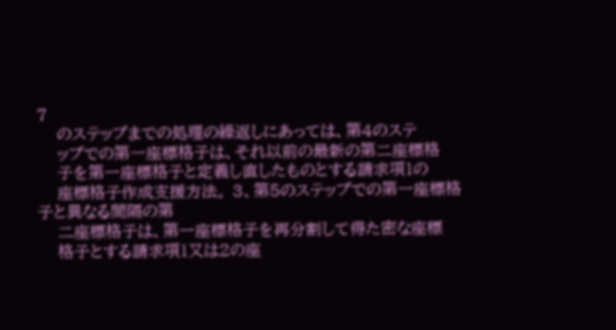7
    のステップまでの処理の繰返しにあっては、第4のステ
    ップでの第一座標格子は、それ以前の最新の第二座標格
    子を第一座標格子と定義し直したものとする請求項1の
    座標格子作成支援方法。 3、第5のステップでの第一座標格子と異なる間隔の第
    二座標格子は、第一座標格子を再分割して得た密な座標
    格子とする請求項1又は2の座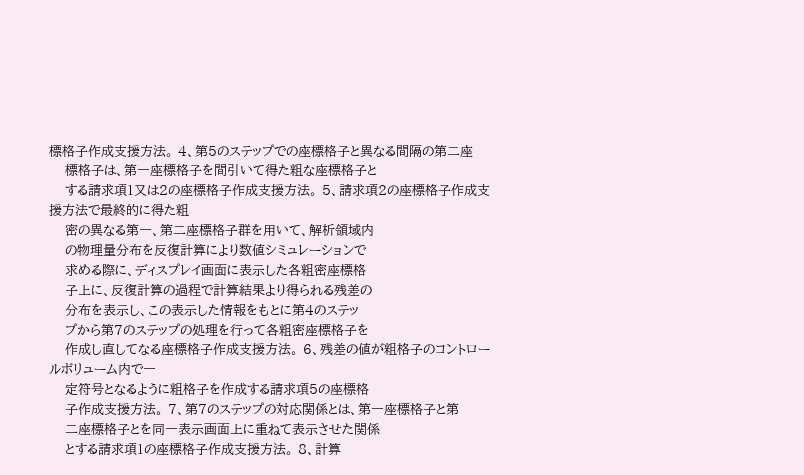標格子作成支援方法。 4、第5のステップでの座標格子と異なる間隔の第二座
    標格子は、第一座標格子を間引いて得た粗な座標格子と
    する請求項1又は2の座標格子作成支援方法。 5、請求項2の座標格子作成支援方法で最終的に得た粗
    密の異なる第一、第二座標格子群を用いて、解析領域内
    の物理量分布を反復計算により数値シミュレーションで
    求める際に、ディスプレイ画面に表示した各粗密座標格
    子上に、反復計算の過程で計算結果より得られる残差の
    分布を表示し、この表示した情報をもとに第4のステッ
    プから第7のステップの処理を行って各粗密座標格子を
    作成し直してなる座標格子作成支援方法。 6、残差の値が粗格子のコントロールボリューム内で一
    定符号となるように粗格子を作成する請求項5の座標格
    子作成支援方法。 7、第7のステップの対応関係とは、第一座標格子と第
    二座標格子とを同一表示画面上に重ねて表示させた関係
    とする請求項1の座標格子作成支援方法。 8、計算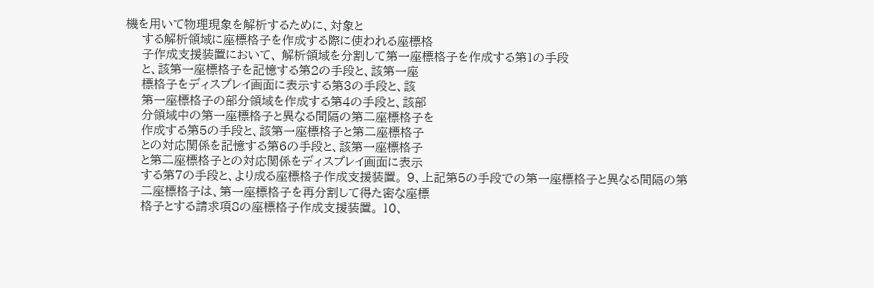機を用いて物理現象を解析するために、対象と
    する解析領域に座標格子を作成する際に使われる座標格
    子作成支援装置において、 解析領域を分割して第一座標格子を作成する第1の手段
    と、該第一座標格子を記憶する第2の手段と、該第一座
    標格子をディスプレイ画面に表示する第3の手段と、該
    第一座標格子の部分領域を作成する第4の手段と、該部
    分領域中の第一座標格子と異なる間隔の第二座標格子を
    作成する第5の手段と、該第一座標格子と第二座標格子
    との対応関係を記憶する第6の手段と、該第一座標格子
    と第二座標格子との対応関係をディスプレイ画面に表示
    する第7の手段と、より成る座標格子作成支援装置。 9、上記第5の手段での第一座標格子と異なる間隔の第
    二座標格子は、第一座標格子を再分割して得た密な座標
    格子とする請求項8の座標格子作成支援装置。 10、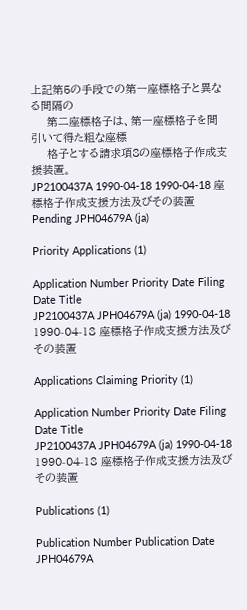上記第5の手段での第一座標格子と異なる間隔の
    第二座標格子は、第一座標格子を間引いて得た粗な座標
    格子とする請求項8の座標格子作成支援装置。
JP2100437A 1990-04-18 1990-04-18 座標格子作成支援方法及びその装置 Pending JPH04679A (ja)

Priority Applications (1)

Application Number Priority Date Filing Date Title
JP2100437A JPH04679A (ja) 1990-04-18 1990-04-18 座標格子作成支援方法及びその装置

Applications Claiming Priority (1)

Application Number Priority Date Filing Date Title
JP2100437A JPH04679A (ja) 1990-04-18 1990-04-18 座標格子作成支援方法及びその装置

Publications (1)

Publication Number Publication Date
JPH04679A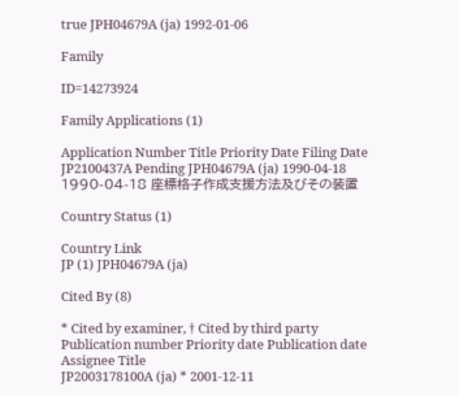true JPH04679A (ja) 1992-01-06

Family

ID=14273924

Family Applications (1)

Application Number Title Priority Date Filing Date
JP2100437A Pending JPH04679A (ja) 1990-04-18 1990-04-18 座標格子作成支援方法及びその装置

Country Status (1)

Country Link
JP (1) JPH04679A (ja)

Cited By (8)

* Cited by examiner, † Cited by third party
Publication number Priority date Publication date Assignee Title
JP2003178100A (ja) * 2001-12-11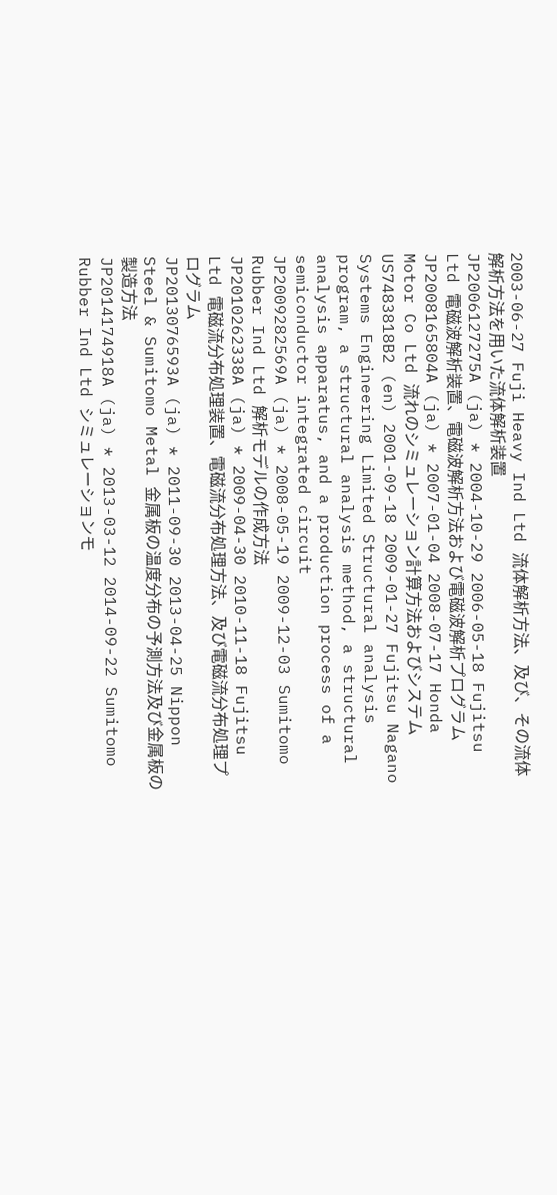2003-06-27 Fuji Heavy Ind Ltd 流体解析方法、及び、その流体解析方法を用いた流体解析装置
JP2006127275A (ja) * 2004-10-29 2006-05-18 Fujitsu Ltd 電磁波解析装置、電磁波解析方法および電磁波解析プログラム
JP2008165804A (ja) * 2007-01-04 2008-07-17 Honda Motor Co Ltd 流れのシミュレーション計算方法およびシステム
US7483818B2 (en) 2001-09-18 2009-01-27 Fujitsu Nagano Systems Engineering Limited Structural analysis program, a structural analysis method, a structural analysis apparatus, and a production process of a semiconductor integrated circuit
JP2009282569A (ja) * 2008-05-19 2009-12-03 Sumitomo Rubber Ind Ltd 解析モデルの作成方法
JP2010262338A (ja) * 2009-04-30 2010-11-18 Fujitsu Ltd 電磁流分布処理装置、電磁流分布処理方法、及び電磁流分布処理プログラム
JP2013076593A (ja) * 2011-09-30 2013-04-25 Nippon Steel & Sumitomo Metal 金属板の温度分布の予測方法及び金属板の製造方法
JP2014174918A (ja) * 2013-03-12 2014-09-22 Sumitomo Rubber Ind Ltd シミュレーションモ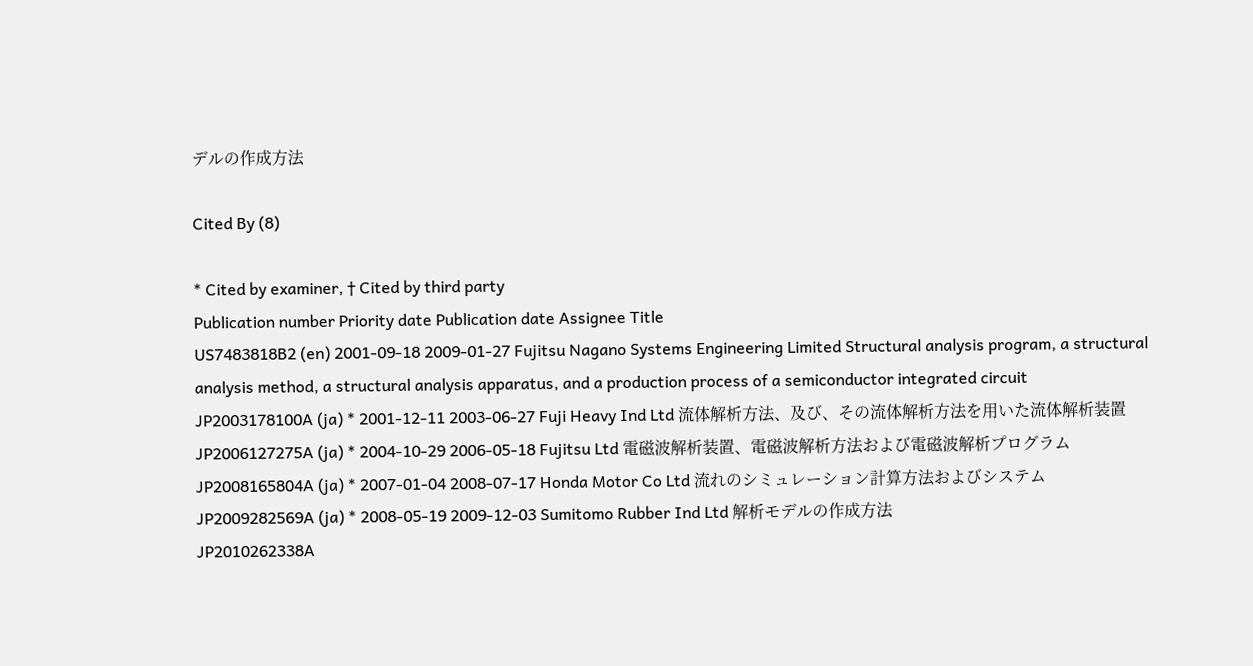デルの作成方法

Cited By (8)

* Cited by examiner, † Cited by third party
Publication number Priority date Publication date Assignee Title
US7483818B2 (en) 2001-09-18 2009-01-27 Fujitsu Nagano Systems Engineering Limited Structural analysis program, a structural analysis method, a structural analysis apparatus, and a production process of a semiconductor integrated circuit
JP2003178100A (ja) * 2001-12-11 2003-06-27 Fuji Heavy Ind Ltd 流体解析方法、及び、その流体解析方法を用いた流体解析装置
JP2006127275A (ja) * 2004-10-29 2006-05-18 Fujitsu Ltd 電磁波解析装置、電磁波解析方法および電磁波解析プログラム
JP2008165804A (ja) * 2007-01-04 2008-07-17 Honda Motor Co Ltd 流れのシミュレーション計算方法およびシステム
JP2009282569A (ja) * 2008-05-19 2009-12-03 Sumitomo Rubber Ind Ltd 解析モデルの作成方法
JP2010262338A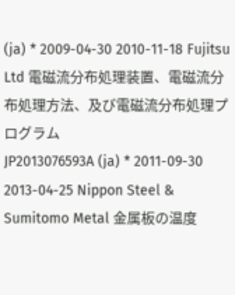(ja) * 2009-04-30 2010-11-18 Fujitsu Ltd 電磁流分布処理装置、電磁流分布処理方法、及び電磁流分布処理プログラム
JP2013076593A (ja) * 2011-09-30 2013-04-25 Nippon Steel & Sumitomo Metal 金属板の温度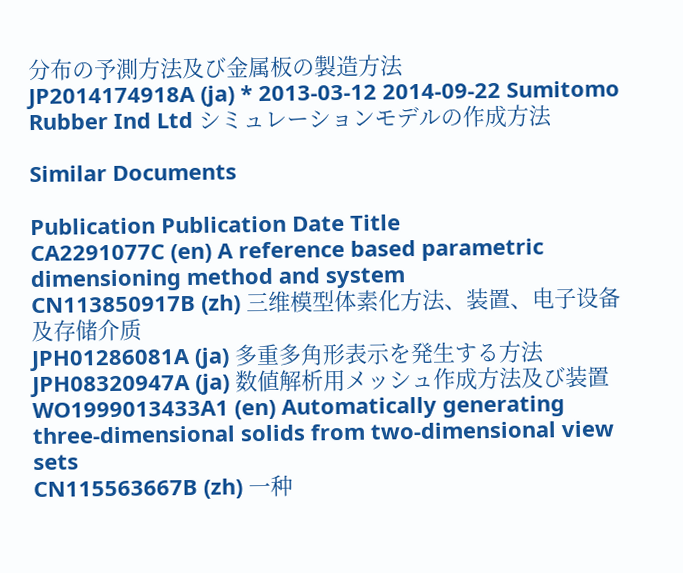分布の予測方法及び金属板の製造方法
JP2014174918A (ja) * 2013-03-12 2014-09-22 Sumitomo Rubber Ind Ltd シミュレーションモデルの作成方法

Similar Documents

Publication Publication Date Title
CA2291077C (en) A reference based parametric dimensioning method and system
CN113850917B (zh) 三维模型体素化方法、装置、电子设备及存储介质
JPH01286081A (ja) 多重多角形表示を発生する方法
JPH08320947A (ja) 数値解析用メッシュ作成方法及び装置
WO1999013433A1 (en) Automatically generating three-dimensional solids from two-dimensional view sets
CN115563667B (zh) 一种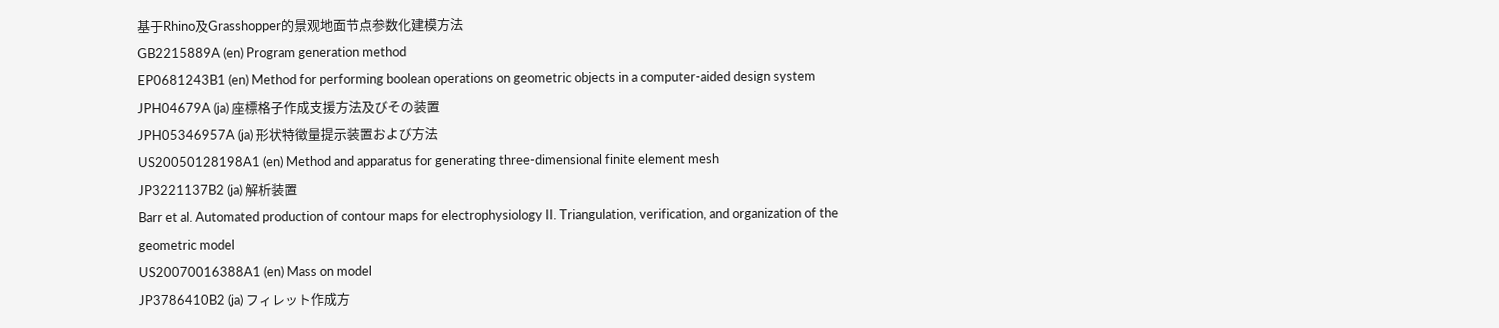基于Rhino及Grasshopper的景观地面节点参数化建模方法
GB2215889A (en) Program generation method
EP0681243B1 (en) Method for performing boolean operations on geometric objects in a computer-aided design system
JPH04679A (ja) 座標格子作成支援方法及びその装置
JPH05346957A (ja) 形状特徴量提示装置および方法
US20050128198A1 (en) Method and apparatus for generating three-dimensional finite element mesh
JP3221137B2 (ja) 解析装置
Barr et al. Automated production of contour maps for electrophysiology II. Triangulation, verification, and organization of the geometric model
US20070016388A1 (en) Mass on model
JP3786410B2 (ja) フィレット作成方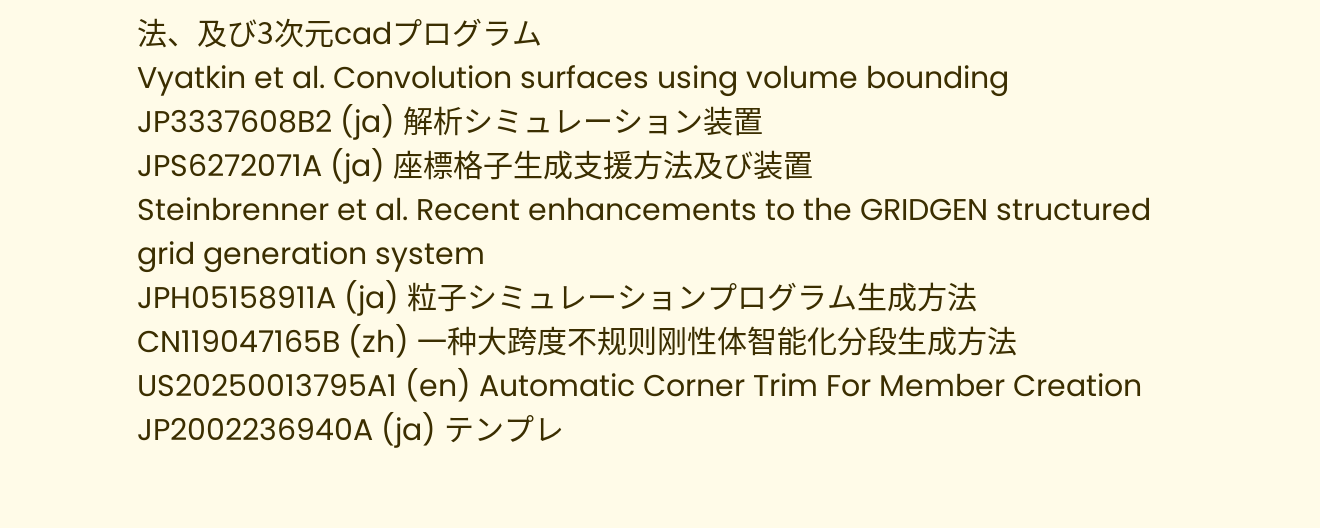法、及び3次元cadプログラム
Vyatkin et al. Convolution surfaces using volume bounding
JP3337608B2 (ja) 解析シミュレーション装置
JPS6272071A (ja) 座標格子生成支援方法及び装置
Steinbrenner et al. Recent enhancements to the GRIDGEN structured grid generation system
JPH05158911A (ja) 粒子シミュレーションプログラム生成方法
CN119047165B (zh) 一种大跨度不规则刚性体智能化分段生成方法
US20250013795A1 (en) Automatic Corner Trim For Member Creation
JP2002236940A (ja) テンプレ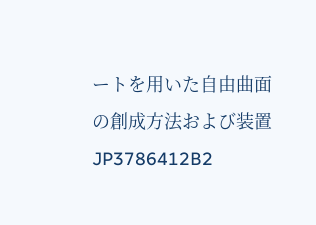ートを用いた自由曲面の創成方法および装置
JP3786412B2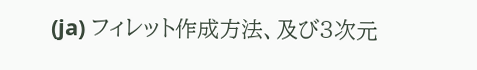(ja) フィレット作成方法、及び3次元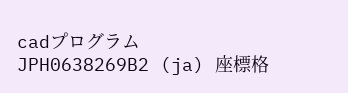cadプログラム
JPH0638269B2 (ja) 座標格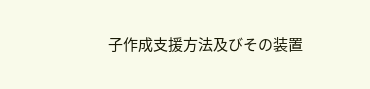子作成支援方法及びその装置